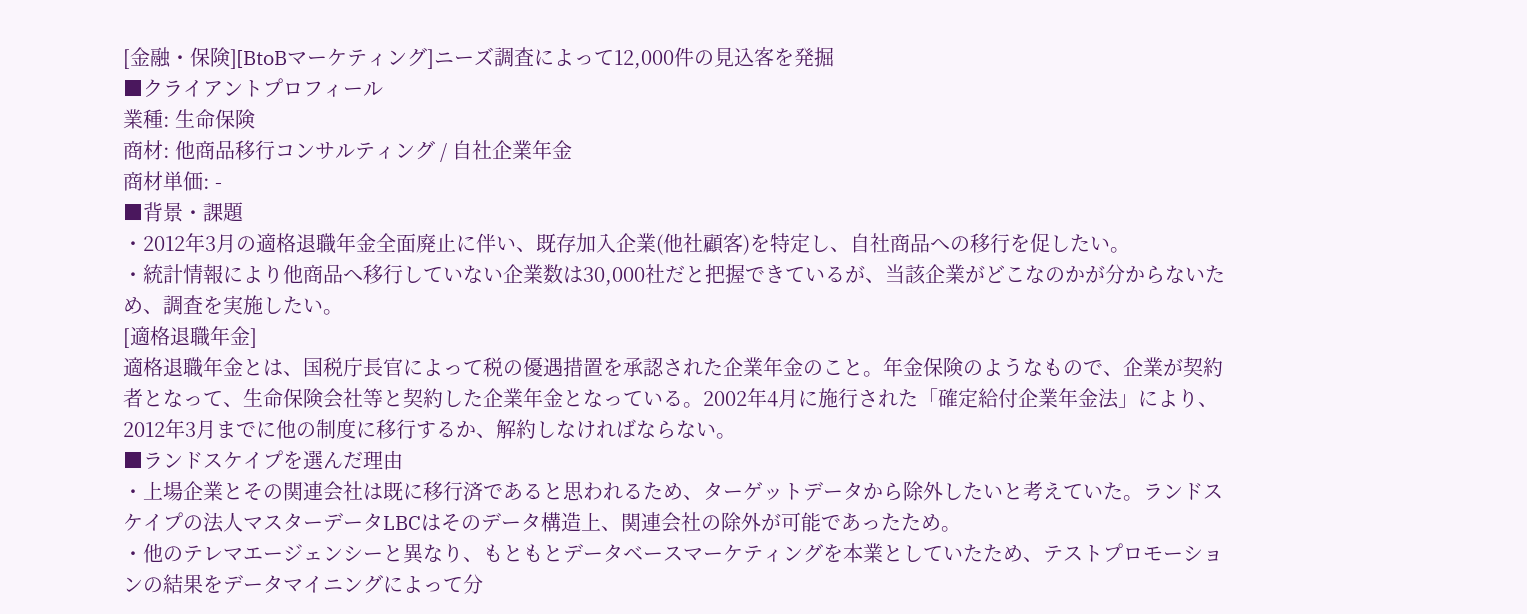[金融・保険][BtoBマーケティング]ニーズ調査によって12,000件の見込客を発掘
■クライアントプロフィール
業種: 生命保険
商材: 他商品移行コンサルティング / 自社企業年金
商材単価: -
■背景・課題
・2012年3月の適格退職年金全面廃止に伴い、既存加入企業(他社顧客)を特定し、自社商品への移行を促したい。
・統計情報により他商品へ移行していない企業数は30,000社だと把握できているが、当該企業がどこなのかが分からないため、調査を実施したい。
[適格退職年金]
適格退職年金とは、国税庁長官によって税の優遇措置を承認された企業年金のこと。年金保険のようなもので、企業が契約者となって、生命保険会社等と契約した企業年金となっている。2002年4月に施行された「確定給付企業年金法」により、2012年3月までに他の制度に移行するか、解約しなければならない。
■ランドスケイプを選んだ理由
・上場企業とその関連会社は既に移行済であると思われるため、ターゲットデータから除外したいと考えていた。ランドスケイプの法人マスターデータLBCはそのデータ構造上、関連会社の除外が可能であったため。
・他のテレマエージェンシーと異なり、もともとデータベースマーケティングを本業としていたため、テストプロモーションの結果をデータマイニングによって分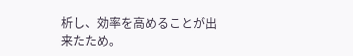析し、効率を高めることが出来たため。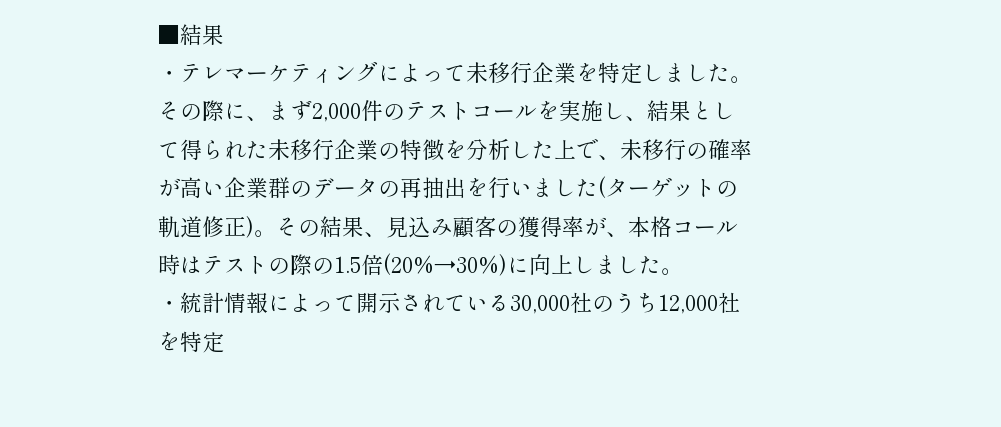■結果
・テレマーケティングによって未移行企業を特定しました。その際に、まず2,000件のテストコールを実施し、結果として得られた未移行企業の特徴を分析した上で、未移行の確率が高い企業群のデータの再抽出を行いました(ターゲットの軌道修正)。その結果、見込み顧客の獲得率が、本格コール時はテストの際の1.5倍(20%→30%)に向上しました。
・統計情報によって開示されている30,000社のうち12,000社を特定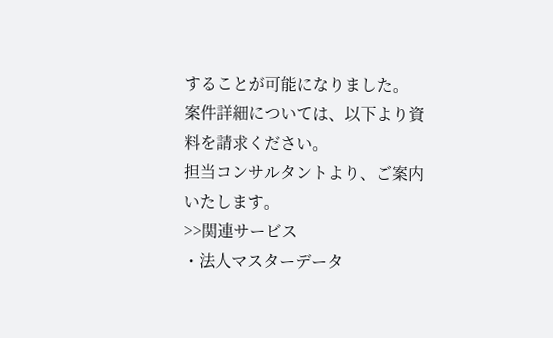することが可能になりました。
案件詳細については、以下より資料を請求ください。
担当コンサルタントより、ご案内いたします。
>>関連サービス
・法人マスターデータ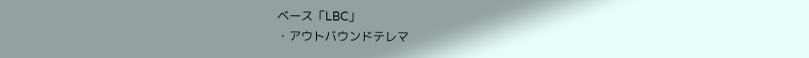ベース「LBC」
・アウトバウンドテレマ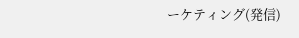ーケティング(発信)